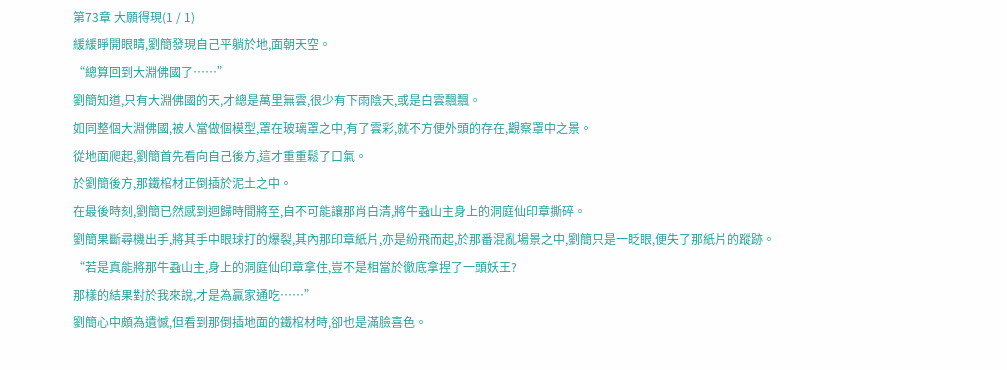第73章 大願得現(1 / 1)
緩緩睜開眼睛,劉簡發現自己平躺於地,面朝天空。
“總算回到大淵佛國了……”
劉簡知道,只有大淵佛國的天,才總是萬里無雲,很少有下雨陰天,或是白雲飄飄。
如同整個大淵佛國,被人當做個模型,罩在玻璃罩之中,有了雲彩,就不方便外頭的存在,觀察罩中之景。
從地面爬起,劉簡首先看向自己後方,這才重重鬆了口氣。
於劉簡後方,那鐵棺材正倒插於泥土之中。
在最後時刻,劉簡已然感到迴歸時間將至,自不可能讓那肖白清,將牛蝨山主身上的洞庭仙印章撕碎。
劉簡果斷尋機出手,將其手中眼球打的爆裂,其內那印章紙片,亦是紛飛而起,於那番混亂場景之中,劉簡只是一眨眼,便失了那紙片的蹤跡。
“若是真能將那牛蝨山主,身上的洞庭仙印章拿住,豈不是相當於徹底拿捏了一頭妖王?
那樣的結果對於我來說,才是為贏家通吃……”
劉簡心中頗為遺憾,但看到那倒插地面的鐵棺材時,卻也是滿臉喜色。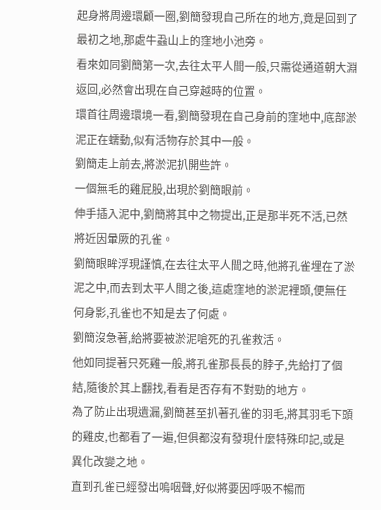起身將周邊環顧一圈,劉簡發現自己所在的地方,竟是回到了最初之地,那處牛蝨山上的窪地小池旁。
看來如同劉簡第一次,去往太平人間一般,只需從通道朝大淵返回,必然會出現在自己穿越時的位置。
環首往周邊環境一看,劉簡發現在自己身前的窪地中,底部淤泥正在蠕動,似有活物存於其中一般。
劉簡走上前去,將淤泥扒開些許。
一個無毛的雞屁股,出現於劉簡眼前。
伸手插入泥中,劉簡將其中之物提出,正是那半死不活,已然將近因暈厥的孔雀。
劉簡眼眸浮現謹慎,在去往太平人間之時,他將孔雀埋在了淤泥之中,而去到太平人間之後,這處窪地的淤泥裡頭,便無任何身影,孔雀也不知是去了何處。
劉簡沒急著,給將要被淤泥嗆死的孔雀救活。
他如同提著只死雞一般,將孔雀那長長的脖子,先給打了個結,隨後於其上翻找,看看是否存有不對勁的地方。
為了防止出現遺漏,劉簡甚至扒著孔雀的羽毛,將其羽毛下頭的雞皮,也都看了一遍,但俱都沒有發現什麼特殊印記,或是異化改變之地。
直到孔雀已經發出嗚咽聲,好似將要因呼吸不暢而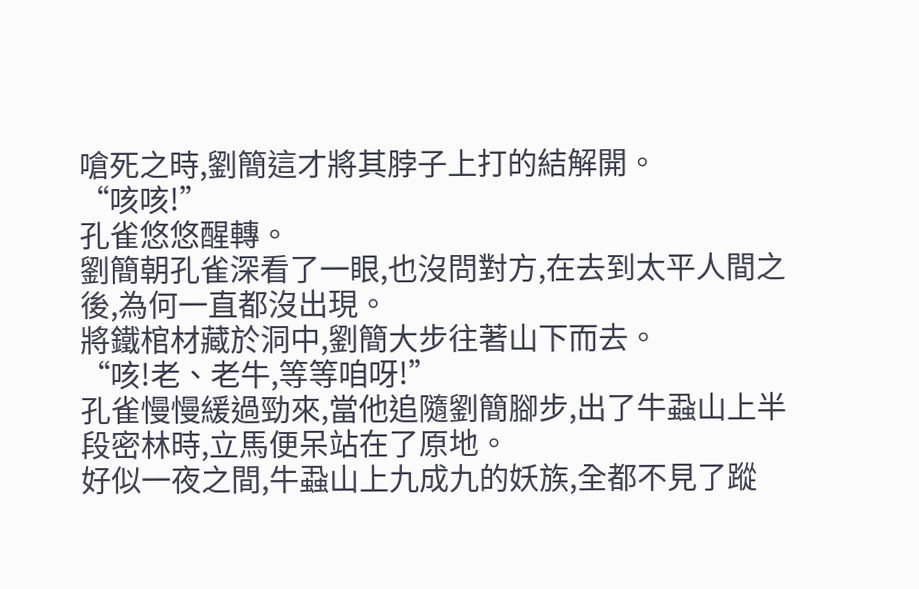嗆死之時,劉簡這才將其脖子上打的結解開。
“咳咳!”
孔雀悠悠醒轉。
劉簡朝孔雀深看了一眼,也沒問對方,在去到太平人間之後,為何一直都沒出現。
將鐵棺材藏於洞中,劉簡大步往著山下而去。
“咳!老、老牛,等等咱呀!”
孔雀慢慢緩過勁來,當他追隨劉簡腳步,出了牛蝨山上半段密林時,立馬便呆站在了原地。
好似一夜之間,牛蝨山上九成九的妖族,全都不見了蹤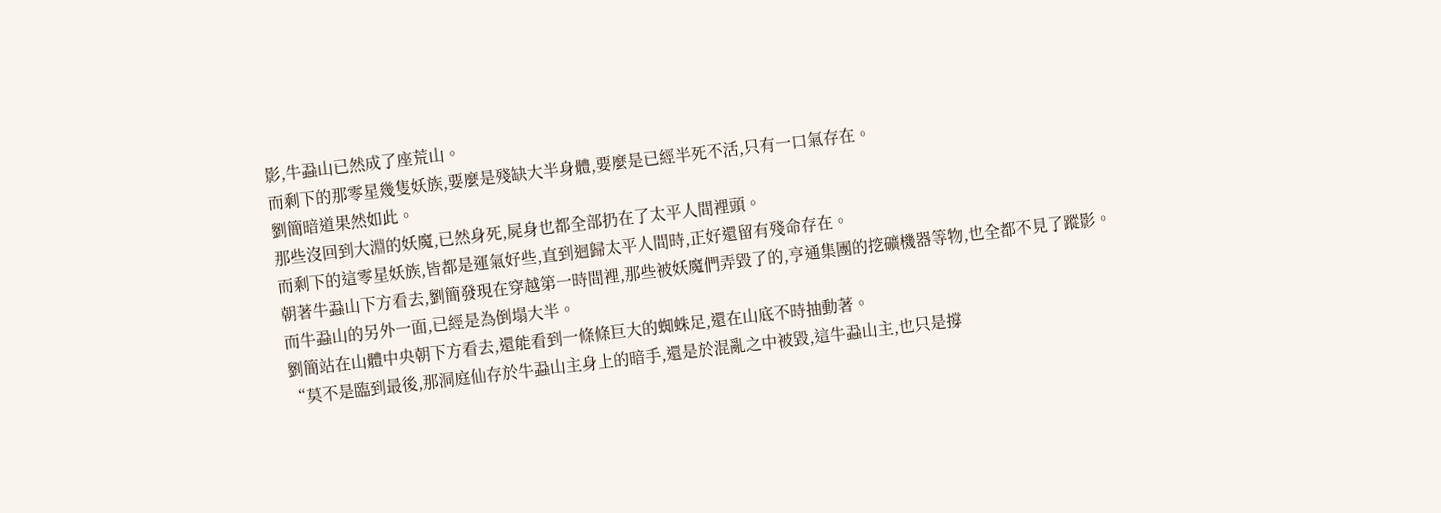影,牛蝨山已然成了座荒山。
而剩下的那零星幾隻妖族,要麼是殘缺大半身體,要麼是已經半死不活,只有一口氣存在。
劉簡暗道果然如此。
那些沒回到大淵的妖魔,已然身死,屍身也都全部扔在了太平人間裡頭。
而剩下的這零星妖族,皆都是運氣好些,直到迴歸太平人間時,正好還留有殘命存在。
朝著牛蝨山下方看去,劉簡發現在穿越第一時間裡,那些被妖魔們弄毀了的,亨通集團的挖礦機器等物,也全都不見了蹤影。
而牛蝨山的另外一面,已經是為倒塌大半。
劉簡站在山體中央朝下方看去,還能看到一條條巨大的蜘蛛足,還在山底不時抽動著。
“莫不是臨到最後,那洞庭仙存於牛蝨山主身上的暗手,還是於混亂之中被毀,這牛蝨山主,也只是撐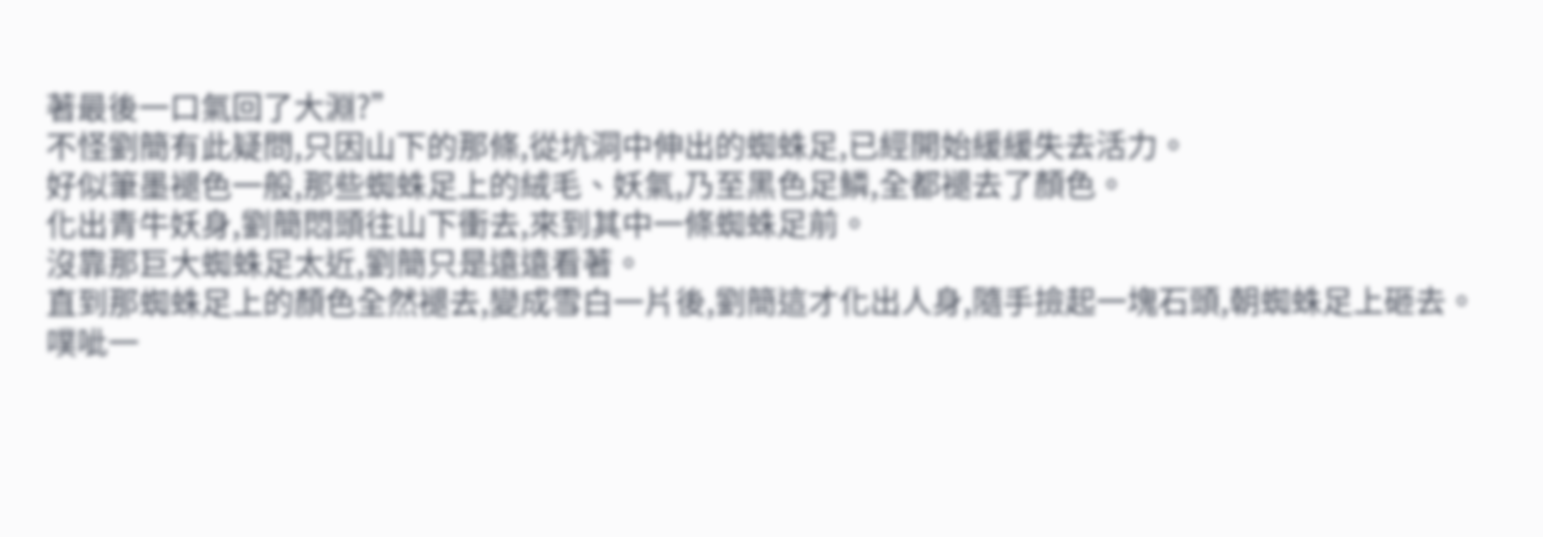著最後一口氣回了大淵?”
不怪劉簡有此疑問,只因山下的那條,從坑洞中伸出的蜘蛛足,已經開始緩緩失去活力。
好似筆墨褪色一般,那些蜘蛛足上的絨毛、妖氣,乃至黑色足鱗,全都褪去了顏色。
化出青牛妖身,劉簡悶頭往山下衝去,來到其中一條蜘蛛足前。
沒靠那巨大蜘蛛足太近,劉簡只是遠遠看著。
直到那蜘蛛足上的顏色全然褪去,變成雪白一片後,劉簡這才化出人身,隨手撿起一塊石頭,朝蜘蛛足上砸去。
噗呲一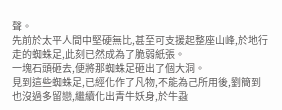聲。
先前於太平人間中堅硬無比,甚至可支援起整座山峰,於地行走的蜘蛛足,此刻已然成為了脆弱紙張。
一塊石頭砸去,便將那蜘蛛足砸出了個大洞。
見到這些蜘蛛足,已經化作了凡物,不能為己所用後,劉簡到也沒過多留戀,繼續化出青牛妖身,於牛蝨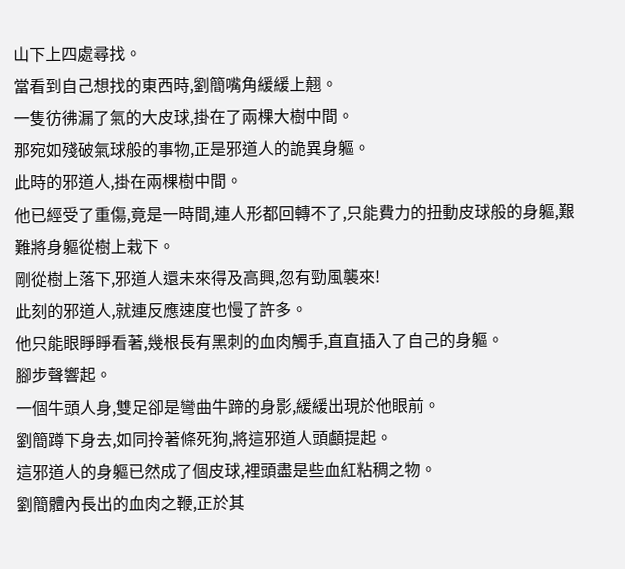山下上四處尋找。
當看到自己想找的東西時,劉簡嘴角緩緩上翹。
一隻彷彿漏了氣的大皮球,掛在了兩棵大樹中間。
那宛如殘破氣球般的事物,正是邪道人的詭異身軀。
此時的邪道人,掛在兩棵樹中間。
他已經受了重傷,竟是一時間,連人形都回轉不了,只能費力的扭動皮球般的身軀,艱難將身軀從樹上栽下。
剛從樹上落下,邪道人還未來得及高興,忽有勁風襲來!
此刻的邪道人,就連反應速度也慢了許多。
他只能眼睜睜看著,幾根長有黑刺的血肉觸手,直直插入了自己的身軀。
腳步聲響起。
一個牛頭人身,雙足卻是彎曲牛蹄的身影,緩緩出現於他眼前。
劉簡蹲下身去,如同拎著條死狗,將這邪道人頭顱提起。
這邪道人的身軀已然成了個皮球,裡頭盡是些血紅粘稠之物。
劉簡體內長出的血肉之鞭,正於其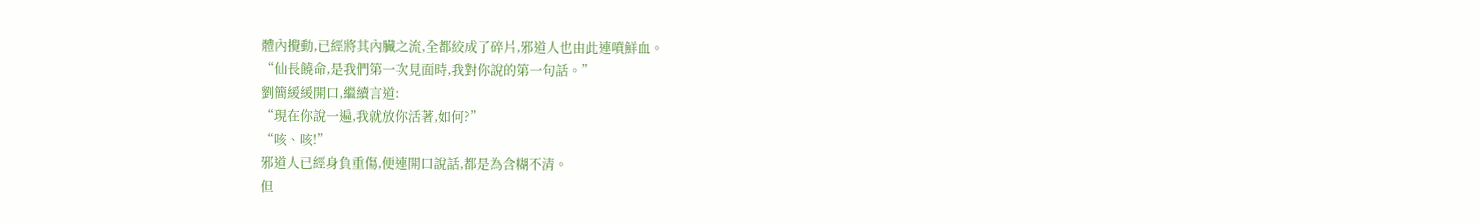體內攪動,已經將其內臟之流,全都絞成了碎片,邪道人也由此連噴鮮血。
“仙長饒命,是我們第一次見面時,我對你說的第一句話。”
劉簡緩緩開口,繼續言道:
“現在你說一遍,我就放你活著,如何?”
“咳、咳!”
邪道人已經身負重傷,便連開口說話,都是為含糊不清。
但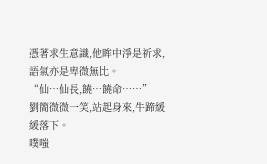憑著求生意識,他眸中淨是祈求,語氣亦是卑微無比。
“仙…仙長,饒…饒命……”
劉簡微微一笑,站起身來,牛蹄緩緩落下。
噗嗤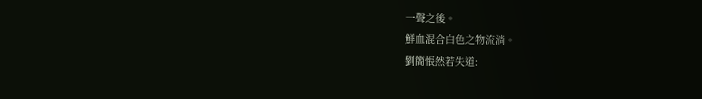一聲之後。
鮮血混合白色之物流淌。
劉簡悵然若失道: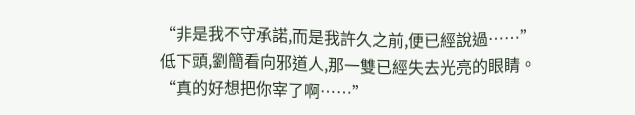“非是我不守承諾,而是我許久之前,便已經說過……”
低下頭,劉簡看向邪道人,那一雙已經失去光亮的眼睛。
“真的好想把你宰了啊……”